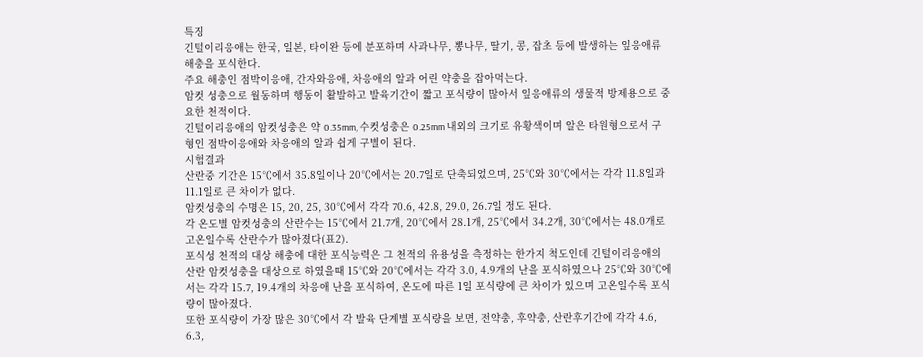특징
긴털이리응애는 한국, 일본, 타이완 등에 분포하며 사과나무, 뽕나무, 딸기, 콩, 잡초 등에 발생하는 잎응애류 해충을 포식한다.
주요 해충인 점박이응애, 간자와응애, 차응애의 알과 어린 약충을 잡아먹는다.
암컷 성충으로 월동하며 행동이 활발하고 발육기간이 짧고 포식량이 많아서 잎응애류의 생물적 방제용으로 중요한 천적이다.
긴털이리응애의 암컷성충은 약 0.35mm, 수컷성충은 0.25mm 내외의 크기로 유황색이며 알은 타원형으로서 구형인 점박이응애와 차응애의 알과 쉽게 구별이 된다.
시험결과
산란중 기간은 15℃에서 35.8일이나 20℃에서는 20.7일로 단축되었으며, 25℃와 30℃에서는 각각 11.8일과 11.1일로 큰 차이가 없다.
암컷성충의 수명은 15, 20, 25, 30℃에서 각각 70.6, 42.8, 29.0, 26.7일 정도 된다.
각 온도별 암컷성충의 산란수는 15℃에서 21.7개, 20℃에서 28.1개, 25℃에서 34.2개, 30℃에서는 48.0개로 고온일수록 산란수가 많아졌다(표2).
포식성 천적의 대상 해충에 대한 포식능력은 그 천적의 유용성을 측정하는 한가지 척도인데 긴털이리응애의 산란 암컷성충을 대상으로 하였을때 15℃와 20℃에서는 각각 3.0, 4.9개의 난을 포식하였으나 25℃와 30℃에서는 각각 15.7, 19.4개의 차응애 난을 포식하여, 온도에 따른 1일 포식량에 큰 차이가 있으며 고온일수록 포식량이 많아졌다.
또한 포식량이 가장 많은 30℃에서 각 발육 단계별 포식량을 보면, 전약충, 후약충, 산란후기간에 각각 4.6, 6.3,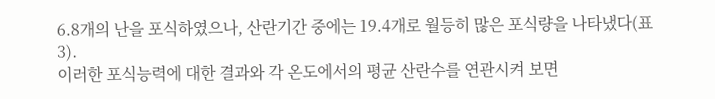6.8개의 난을 포식하였으나, 산란기간 중에는 19.4개로 월등히 많은 포식량을 나타냈다(표3).
이러한 포식능력에 대한 결과와 각 온도에서의 평균 산란수를 연관시켜 보면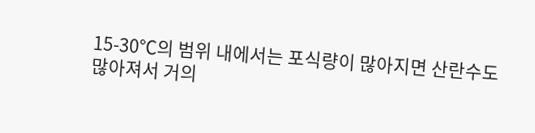15-30℃의 범위 내에서는 포식량이 많아지면 산란수도 많아져서 거의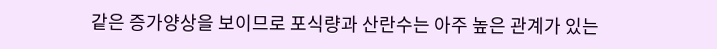같은 증가양상을 보이므로 포식량과 산란수는 아주 높은 관계가 있는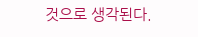것으로 생각된다.